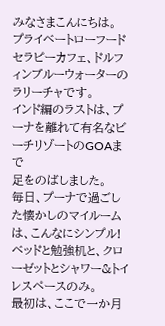みなさまこんにちは。
プライベートローフードセラピーカフェ、ドルフィンブルーウォーターの
ラリーチャです。
インド編のラストは、プーナを離れて有名なビーチリゾートのGOAまで
足をのばしました。
毎日、プーナで過ごした懐かしのマイルームは、こんなにシンプル!
ベッドと勉強机と、クローゼットとシャワー&トイレスペースのみ。
最初は、ここで一か月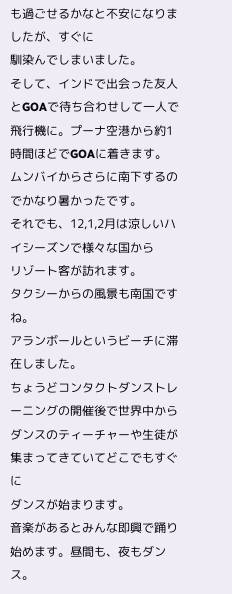も過ごせるかなと不安になりましたが、すぐに
馴染んでしまいました。
そして、インドで出会った友人とGOAで待ち合わせして一人で
飛行機に。プーナ空港から約1時間ほどでGOAに着きます。
ムンバイからさらに南下するのでかなり暑かったです。
それでも、12,1,2月は涼しいハイシーズンで様々な国から
リゾート客が訪れます。
タクシーからの風景も南国ですね。
アランボールというビーチに滞在しました。
ちょうどコンタクトダンストレーニングの開催後で世界中から
ダンスのティーチャーや生徒が集まってきていてどこでもすぐに
ダンスが始まります。
音楽があるとみんな即興で踊り始めます。昼間も、夜もダンス。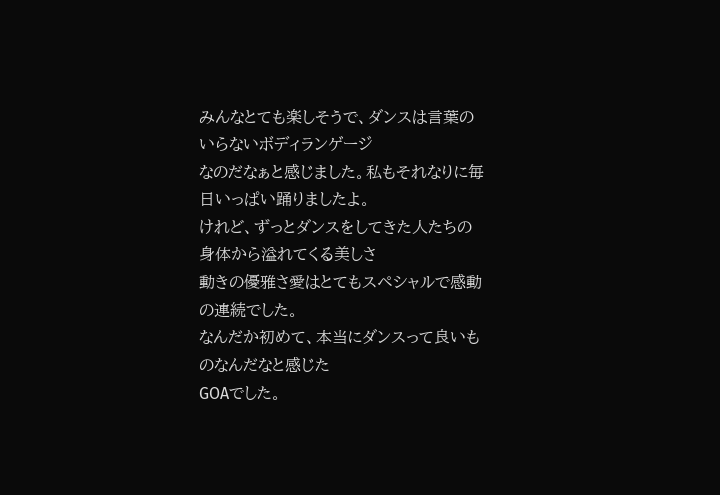みんなとても楽しそうで、ダンスは言葉のいらないボディランゲージ
なのだなぁと感じました。私もそれなりに毎日いっぱい踊りましたよ。
けれど、ずっとダンスをしてきた人たちの身体から溢れてくる美しさ
動きの優雅さ愛はとてもスペシャルで感動の連続でした。
なんだか初めて、本当にダンスって良いものなんだなと感じた
GOAでした。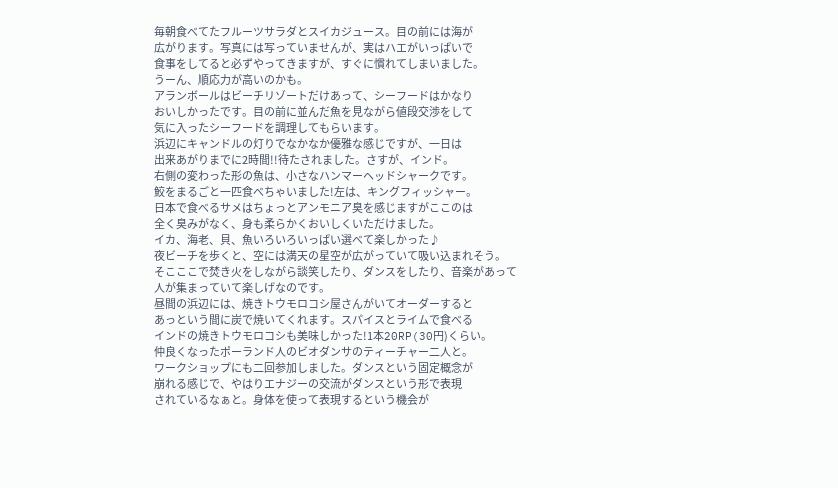毎朝食べてたフルーツサラダとスイカジュース。目の前には海が
広がります。写真には写っていませんが、実はハエがいっぱいで
食事をしてると必ずやってきますが、すぐに慣れてしまいました。
うーん、順応力が高いのかも。
アランボールはビーチリゾートだけあって、シーフードはかなり
おいしかったです。目の前に並んだ魚を見ながら値段交渉をして
気に入ったシーフードを調理してもらいます。
浜辺にキャンドルの灯りでなかなか優雅な感じですが、一日は
出来あがりまでに2時間!!待たされました。さすが、インド。
右側の変わった形の魚は、小さなハンマーヘッドシャークです。
鮫をまるごと一匹食べちゃいました!左は、キングフィッシャー。
日本で食べるサメはちょっとアンモニア臭を感じますがここのは
全く臭みがなく、身も柔らかくおいしくいただけました。
イカ、海老、貝、魚いろいろいっぱい選べて楽しかった♪
夜ビーチを歩くと、空には満天の星空が広がっていて吸い込まれそう。
そこここで焚き火をしながら談笑したり、ダンスをしたり、音楽があって
人が集まっていて楽しげなのです。
昼間の浜辺には、焼きトウモロコシ屋さんがいてオーダーすると
あっという間に炭で焼いてくれます。スパイスとライムで食べる
インドの焼きトウモロコシも美味しかった!1本20RP(30円)くらい。
仲良くなったポーランド人のビオダンサのティーチャー二人と。
ワークショップにも二回参加しました。ダンスという固定概念が
崩れる感じで、やはりエナジーの交流がダンスという形で表現
されているなぁと。身体を使って表現するという機会が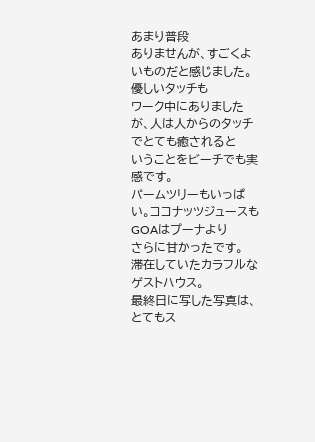あまり普段
ありませんが、すごくよいものだと感じました。優しいタッチも
ワーク中にありましたが、人は人からのタッチでとても癒されると
いうことをビーチでも実感です。
パームツリーもいっぱい。ココナッツジュースもGOAはプーナより
さらに甘かったです。
滞在していたカラフルなゲストハウス。
最終日に写した写真は、とてもス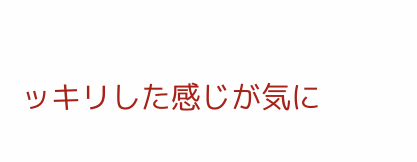ッキリした感じが気に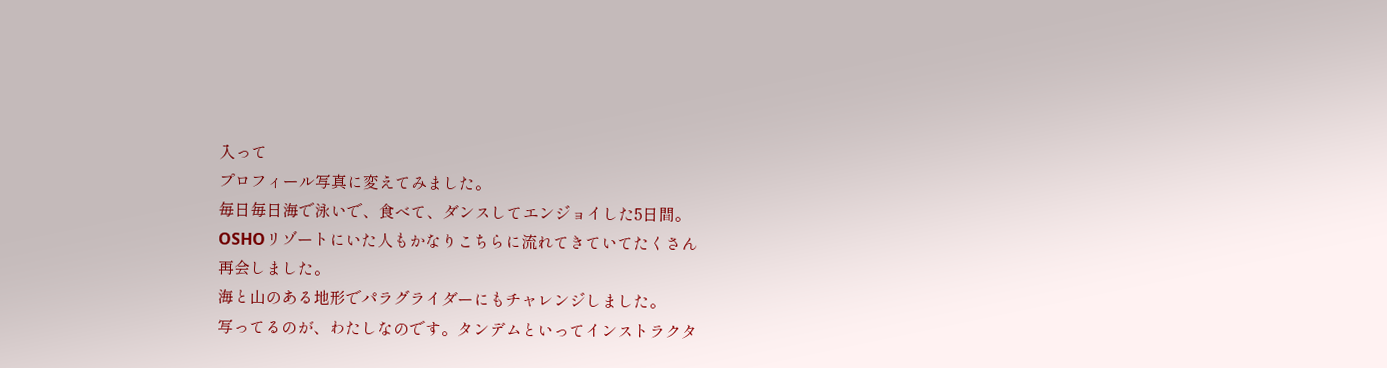入って
プロフィール写真に変えてみました。
毎日毎日海で泳いで、食べて、ダンスしてエンジョイした5日間。
OSHOリゾートにいた人もかなりこちらに流れてきていてたくさん
再会しました。
海と山のある地形でパラグライダーにもチャレンジしました。
写ってるのが、わたしなのです。タンデムといってインストラクタ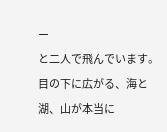ー
と二人で飛んでいます。目の下に広がる、海と湖、山が本当に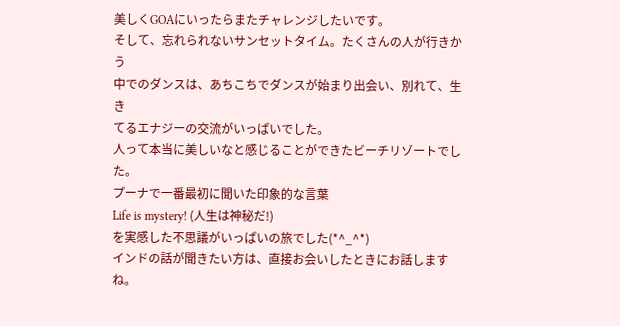美しくGOAにいったらまたチャレンジしたいです。
そして、忘れられないサンセットタイム。たくさんの人が行きかう
中でのダンスは、あちこちでダンスが始まり出会い、別れて、生き
てるエナジーの交流がいっぱいでした。
人って本当に美しいなと感じることができたビーチリゾートでした。
プーナで一番最初に聞いた印象的な言葉
Life is mystery! (人生は神秘だ!)
を実感した不思議がいっぱいの旅でした(*^_^*)
インドの話が聞きたい方は、直接お会いしたときにお話しますね。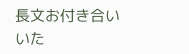長文お付き合いいた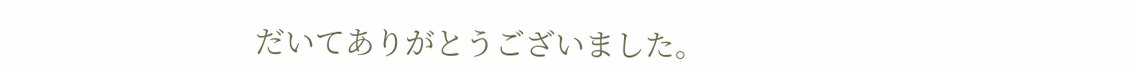だいてありがとうございました。